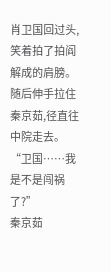肖卫国回过头,笑着拍了拍阎解成的肩膀。
随后伸手拉住秦京茹,径直往中院走去。
“卫国……我是不是闯祸了?”
秦京茹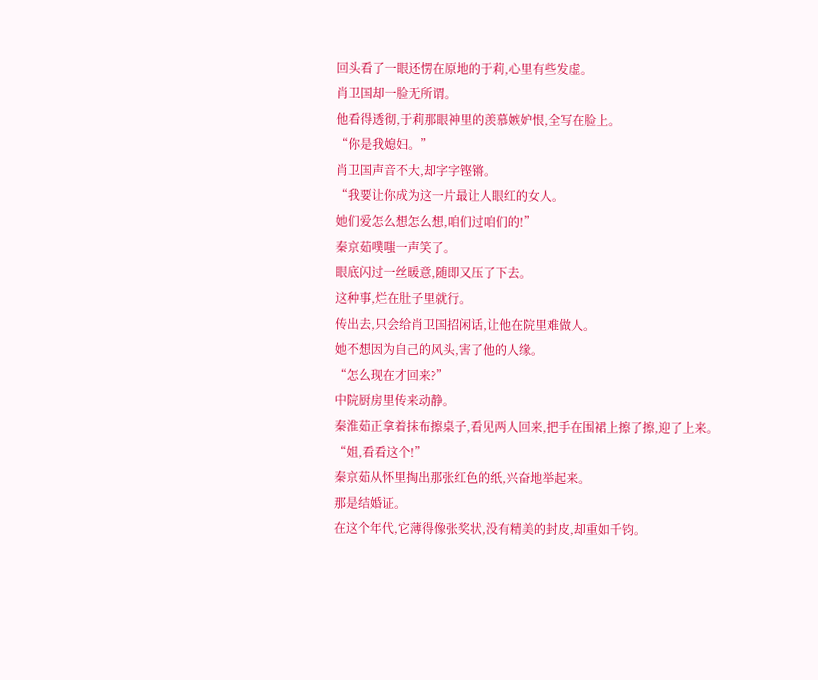回头看了一眼还愣在原地的于莉,心里有些发虚。
肖卫国却一脸无所谓。
他看得透彻,于莉那眼神里的羡慕嫉妒恨,全写在脸上。
“你是我媳妇。”
肖卫国声音不大,却字字铿锵。
“我要让你成为这一片最让人眼红的女人。
她们爱怎么想怎么想,咱们过咱们的!”
秦京茹噗嗤一声笑了。
眼底闪过一丝暖意,随即又压了下去。
这种事,烂在肚子里就行。
传出去,只会给肖卫国招闲话,让他在院里难做人。
她不想因为自己的风头,害了他的人缘。
“怎么现在才回来?”
中院厨房里传来动静。
秦淮茹正拿着抹布擦桌子,看见两人回来,把手在围裙上擦了擦,迎了上来。
“姐,看看这个!”
秦京茹从怀里掏出那张红色的纸,兴奋地举起来。
那是结婚证。
在这个年代,它薄得像张奖状,没有精美的封皮,却重如千钧。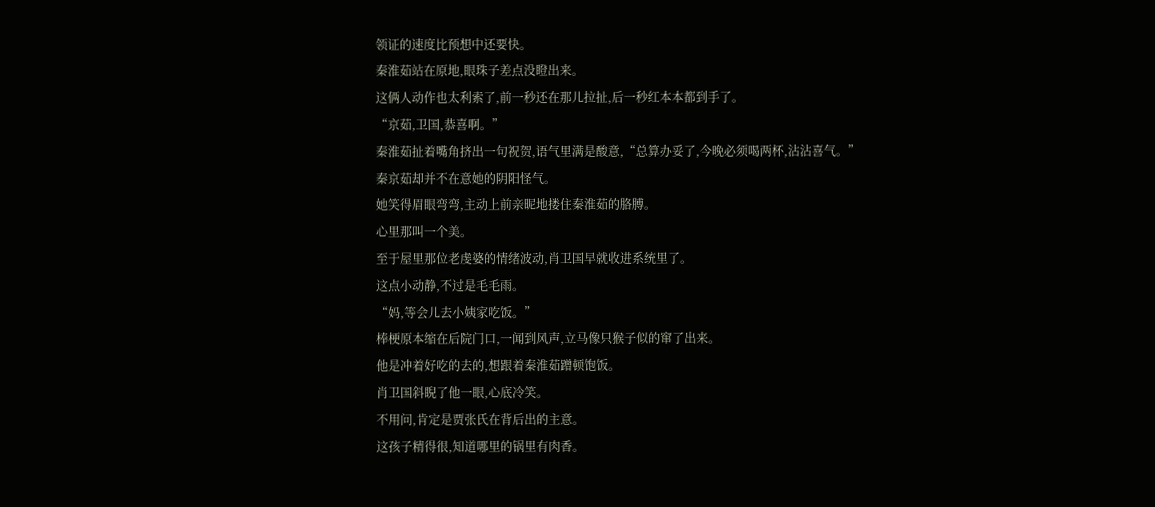领证的速度比预想中还要快。
秦淮茹站在原地,眼珠子差点没瞪出来。
这俩人动作也太利索了,前一秒还在那儿拉扯,后一秒红本本都到手了。
“京茹,卫国,恭喜啊。”
秦淮茹扯着嘴角挤出一句祝贺,语气里满是酸意,“总算办妥了,今晚必须喝两杯,沾沾喜气。”
秦京茹却并不在意她的阴阳怪气。
她笑得眉眼弯弯,主动上前亲昵地搂住秦淮茹的胳膊。
心里那叫一个美。
至于屋里那位老虔婆的情绪波动,肖卫国早就收进系统里了。
这点小动静,不过是毛毛雨。
“妈,等会儿去小姨家吃饭。”
棒梗原本缩在后院门口,一闻到风声,立马像只猴子似的窜了出来。
他是冲着好吃的去的,想跟着秦淮茹蹭顿饱饭。
肖卫国斜睨了他一眼,心底冷笑。
不用问,肯定是贾张氏在背后出的主意。
这孩子精得很,知道哪里的锅里有肉香。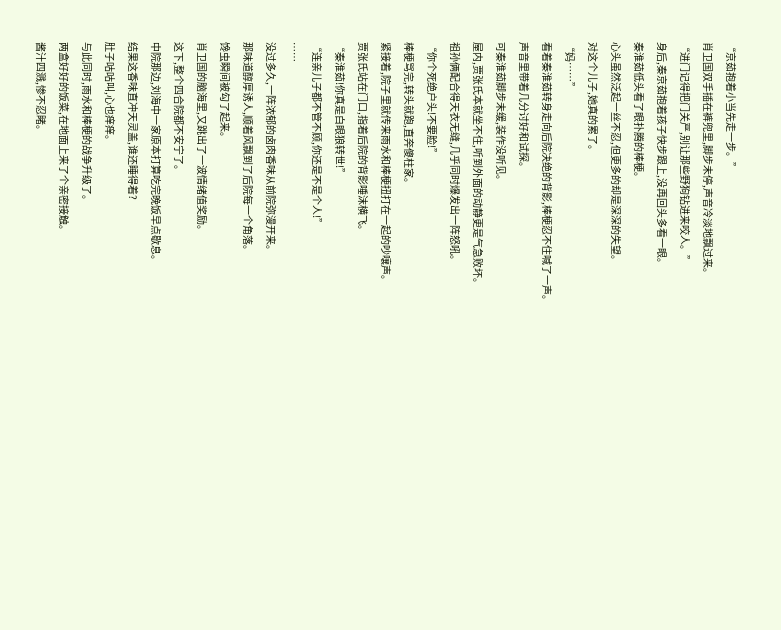“京茹抱着小当先走一步。”
肖卫国双手插在裤兜里,脚步未停,声音冷淡地飘过来。
“进门记得把门关严,别让那些野狗钻进来咬人。”
身后,秦京茹抱着孩子快步跟上,没再回头多看一眼。
秦淮茹低头看了眼扑腾的棒梗。
心头虽然泛起一丝不忍,但更多的却是深深的失望。
对这个儿子,她真的累了。
“妈……”
看着秦淮茹转身走向后院决绝的背影,棒梗忍不住喊了一声。
声音里带着几分讨好和试探。
可秦淮茹脚步未缓,装作没听见。
屋内,贾张氏本就坐不住,听到外面的动静更是气急败坏。
祖孙俩配合得天衣无缝,几乎同时爆发出一阵怒吼。
“你个死绝户头!不要脸!”
棒梗骂完,转头就跑,直奔傻柱家。
紧接着,院子里就传来雨水和棒梗扭打在一起的吵嚷声。
贾张氏站在门口,指着后院的背影唾沫横飞。
“秦淮茹!你真是白眼狼转世!”
“连亲儿子都不管不顾,你还是不是个人!”
……
没过多久,一阵浓郁的卤肉香味从前院弥漫开来。
那味道醇厚诱人,顺着风飘到了后院每一个角落。
馋虫瞬间被勾了起来。
肖卫国的脑海里,又跳出了一波情绪值奖励。
这下,整个四合院都不安宁了。
中院那边,刘海中一家原本打算吃完晚饭早点歇息。
结果这香味直冲天灵盖,谁还睡得着?
肚子咕咕叫,心也痒痒。
与此同时,雨水和棒梗的战争升级了。
两盒好好的饭菜,在地面上来了个亲密接触。
酱汁四溅,惨不忍睹。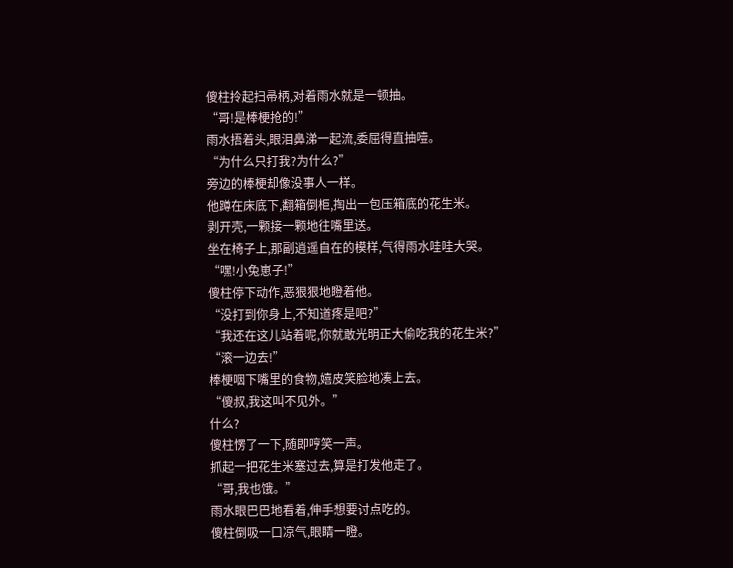傻柱拎起扫帚柄,对着雨水就是一顿抽。
“哥!是棒梗抢的!”
雨水捂着头,眼泪鼻涕一起流,委屈得直抽噎。
“为什么只打我?为什么?”
旁边的棒梗却像没事人一样。
他蹲在床底下,翻箱倒柜,掏出一包压箱底的花生米。
剥开壳,一颗接一颗地往嘴里送。
坐在椅子上,那副逍遥自在的模样,气得雨水哇哇大哭。
“嘿!小兔崽子!”
傻柱停下动作,恶狠狠地瞪着他。
“没打到你身上,不知道疼是吧?”
“我还在这儿站着呢,你就敢光明正大偷吃我的花生米?”
“滚一边去!”
棒梗咽下嘴里的食物,嬉皮笑脸地凑上去。
“傻叔,我这叫不见外。”
什么?
傻柱愣了一下,随即哼笑一声。
抓起一把花生米塞过去,算是打发他走了。
“哥,我也饿。”
雨水眼巴巴地看着,伸手想要讨点吃的。
傻柱倒吸一口凉气,眼睛一瞪。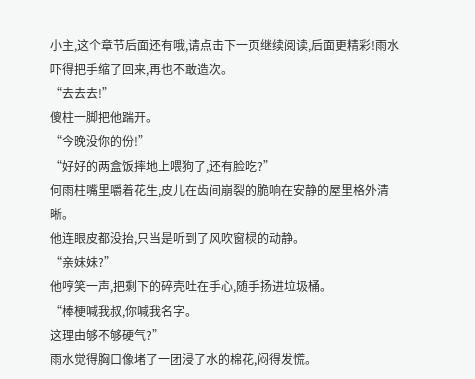小主,这个章节后面还有哦,请点击下一页继续阅读,后面更精彩!雨水吓得把手缩了回来,再也不敢造次。
“去去去!”
傻柱一脚把他踹开。
“今晚没你的份!”
“好好的两盒饭摔地上喂狗了,还有脸吃?”
何雨柱嘴里嚼着花生,皮儿在齿间崩裂的脆响在安静的屋里格外清晰。
他连眼皮都没抬,只当是听到了风吹窗棂的动静。
“亲妹妹?”
他哼笑一声,把剩下的碎壳吐在手心,随手扬进垃圾桶。
“棒梗喊我叔,你喊我名字。
这理由够不够硬气?”
雨水觉得胸口像堵了一团浸了水的棉花,闷得发慌。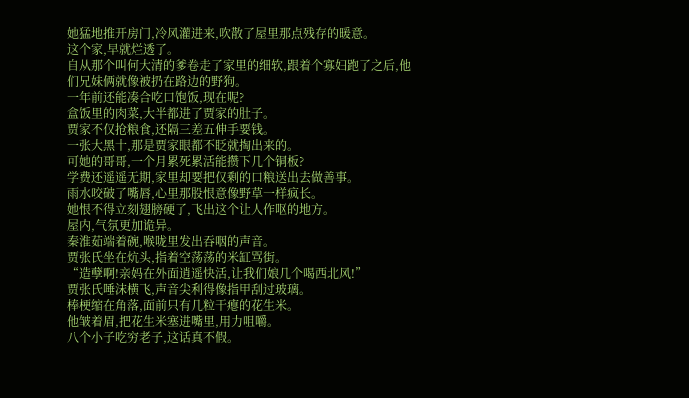她猛地推开房门,冷风灌进来,吹散了屋里那点残存的暖意。
这个家,早就烂透了。
自从那个叫何大清的爹卷走了家里的细软,跟着个寡妇跑了之后,他们兄妹俩就像被扔在路边的野狗。
一年前还能凑合吃口饱饭,现在呢?
盒饭里的肉菜,大半都进了贾家的肚子。
贾家不仅抢粮食,还隔三差五伸手要钱。
一张大黑十,那是贾家眼都不眨就掏出来的。
可她的哥哥,一个月累死累活能攒下几个铜板?
学费还遥遥无期,家里却要把仅剩的口粮送出去做善事。
雨水咬破了嘴唇,心里那股恨意像野草一样疯长。
她恨不得立刻翅膀硬了,飞出这个让人作呕的地方。
屋内,气氛更加诡异。
秦淮茹端着碗,喉咙里发出吞咽的声音。
贾张氏坐在炕头,指着空荡荡的米缸骂街。
“造孽啊!亲妈在外面逍遥快活,让我们娘几个喝西北风!”
贾张氏唾沫横飞,声音尖利得像指甲刮过玻璃。
棒梗缩在角落,面前只有几粒干瘪的花生米。
他皱着眉,把花生米塞进嘴里,用力咀嚼。
八个小子吃穷老子,这话真不假。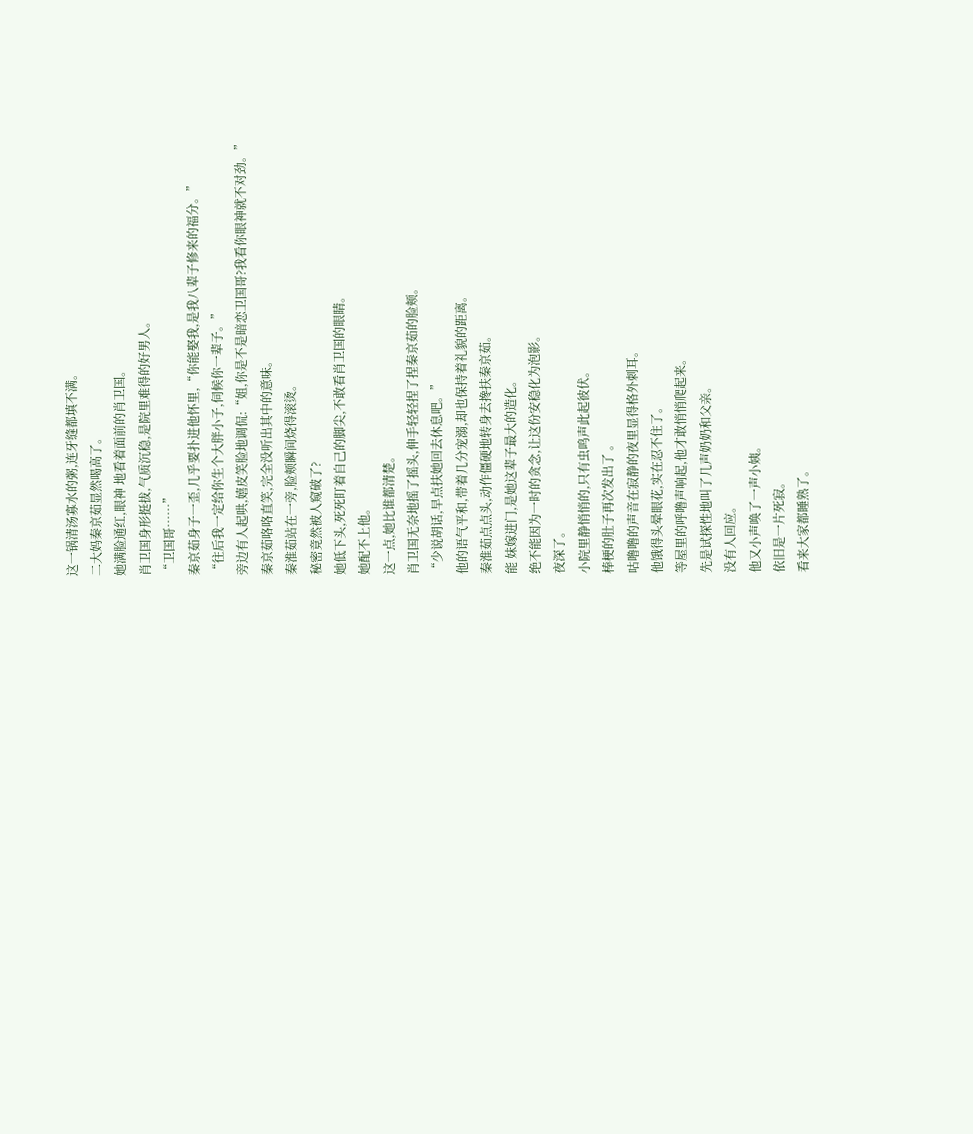这一锅清汤寡水的粥,连牙缝都填不满。
二大妈秦京茹显然喝高了。
她满脸通红,眼神 地看着面前的肖卫国。
肖卫国身形挺拔,气质沉稳,是院里难得的好男人。
“卫国哥……”
秦京茹身子一歪,几乎要扑进他怀里,“你能娶我,是我八辈子修来的福分。”
“往后我一定给你生个大胖小子,伺候你一辈子。”
旁边有人起哄,嬉皮笑脸地调侃:“姐,你是不是暗恋卫国哥?我看你眼神就不对劲。”
秦京茹咯咯直笑,完全没听出其中的意味。
秦淮茹站在一旁,脸颊瞬间烧得滚烫。
秘密竟然被人窥破了?
她低下头,死死盯着自己的脚尖,不敢看肖卫国的眼睛。
她配不上他。
这一点,她比谁都清楚。
肖卫国无奈地摇了摇头,伸手轻轻捏了捏秦京茹的脸颊。
“少说胡话,早点扶她回去休息吧。”
他的语气平和,带着几分宠溺,却也保持着礼貌的距离。
秦淮茹点点头,动作僵硬地转身去搀扶秦京茹。
能 妹嫁进门,是她这辈子最大的造化。
绝不能因为一时的贪念,让这份安稳化为泡影。
夜深了。
小院里静悄悄的,只有虫鸣声此起彼伏。
棒梗的肚子再次发出了 。
咕噜噜的声音在寂静的夜里显得格外刺耳。
他饿得头晕眼花,实在忍不住了。
等屋里的呼噜声响起,他才敢悄悄爬起来。
先是试探性地叫了几声奶奶和父亲。
没有人回应。
他又小声唤了一声小姨。
依旧是一片死寂。
看来大家都睡熟了。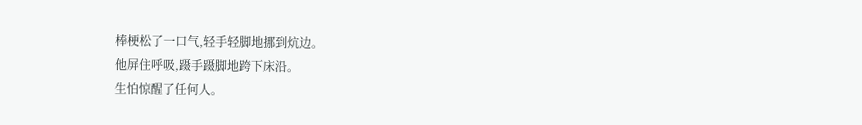棒梗松了一口气,轻手轻脚地挪到炕边。
他屏住呼吸,蹑手蹑脚地跨下床沿。
生怕惊醒了任何人。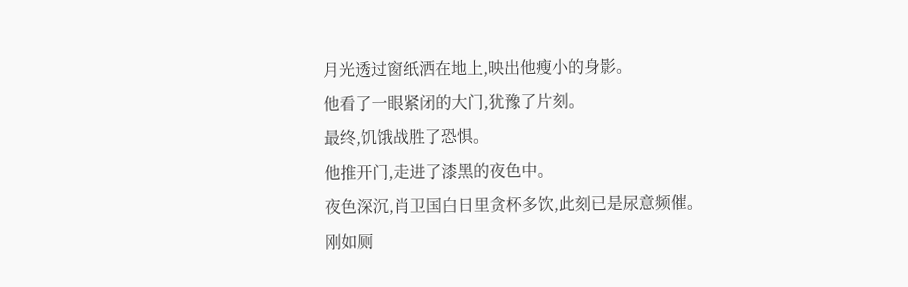月光透过窗纸洒在地上,映出他瘦小的身影。
他看了一眼紧闭的大门,犹豫了片刻。
最终,饥饿战胜了恐惧。
他推开门,走进了漆黑的夜色中。
夜色深沉,肖卫国白日里贪杯多饮,此刻已是尿意频催。
刚如厕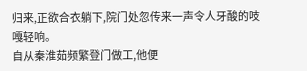归来,正欲合衣躺下,院门处忽传来一声令人牙酸的吱嘎轻响。
自从秦淮茹频繁登门做工,他便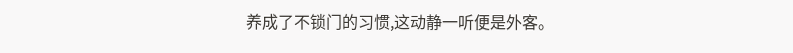养成了不锁门的习惯,这动静一听便是外客。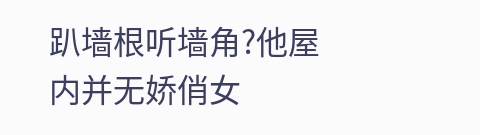趴墙根听墙角?他屋内并无娇俏女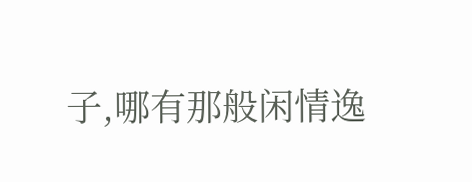子,哪有那般闲情逸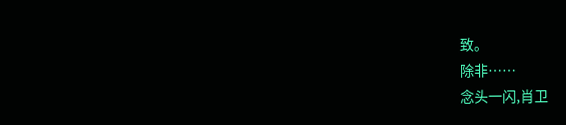致。
除非……
念头一闪,肖卫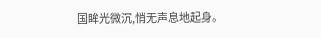国眸光微沉,悄无声息地起身。